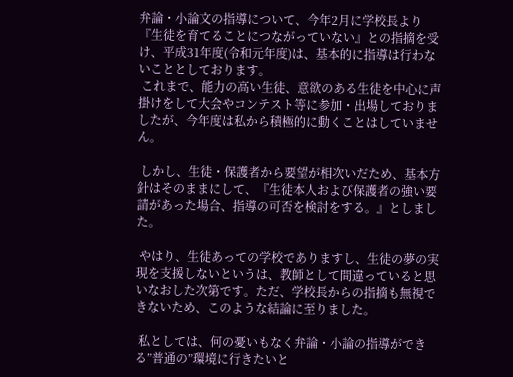弁論・小論文の指導について、今年2月に学校長より『生徒を育てることにつながっていない』との指摘を受け、平成31年度(令和元年度)は、基本的に指導は行わないこととしております。
 これまで、能力の高い生徒、意欲のある生徒を中心に声掛けをして大会やコンテスト等に参加・出場しておりましたが、今年度は私から積極的に動くことはしていません。

 しかし、生徒・保護者から要望が相次いだため、基本方針はそのままにして、『生徒本人および保護者の強い要請があった場合、指導の可否を検討をする。』としました。

 やはり、生徒あっての学校でありますし、生徒の夢の実現を支援しないというは、教師として間違っていると思いなおした次第です。ただ、学校長からの指摘も無視できないため、このような結論に至りました。

 私としては、何の憂いもなく弁論・小論の指導ができる”普通の”環境に行きたいと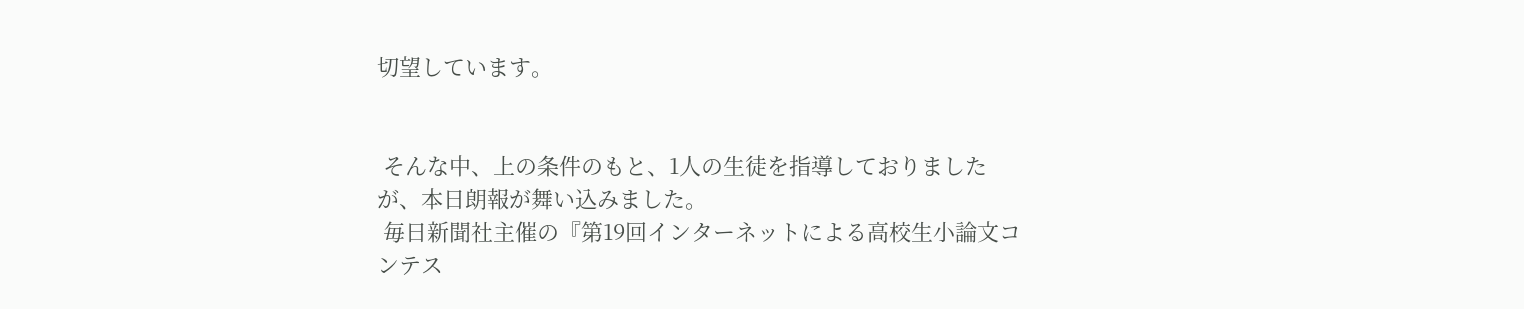切望しています。


 そんな中、上の条件のもと、1人の生徒を指導しておりましたが、本日朗報が舞い込みました。
 毎日新聞社主催の『第19回インターネットによる高校生小論文コンテス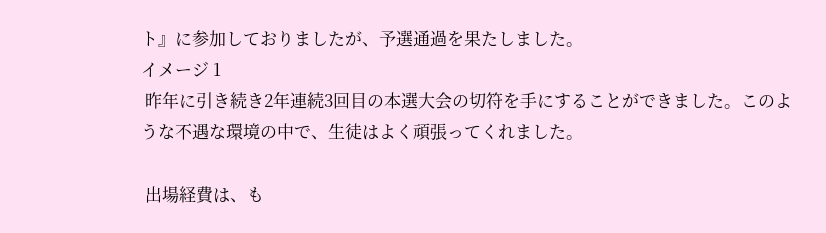ト』に参加しておりましたが、予選通過を果たしました。
イメージ 1
 昨年に引き続き2年連続3回目の本選大会の切符を手にすることができました。このような不遇な環境の中で、生徒はよく頑張ってくれました。

 出場経費は、も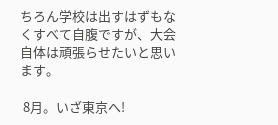ちろん学校は出すはずもなくすべて自腹ですが、大会自体は頑張らせたいと思います。

 8月。いざ東京へ!